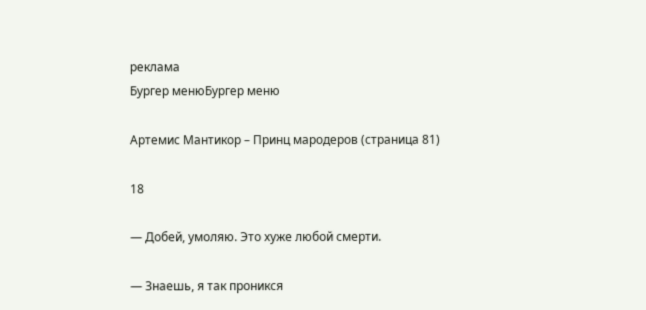реклама
Бургер менюБургер меню

Артемис Мантикор – Принц мародеров (страница 81)

18

— Добей, умоляю. Это хуже любой смерти.

— Знаешь, я так проникся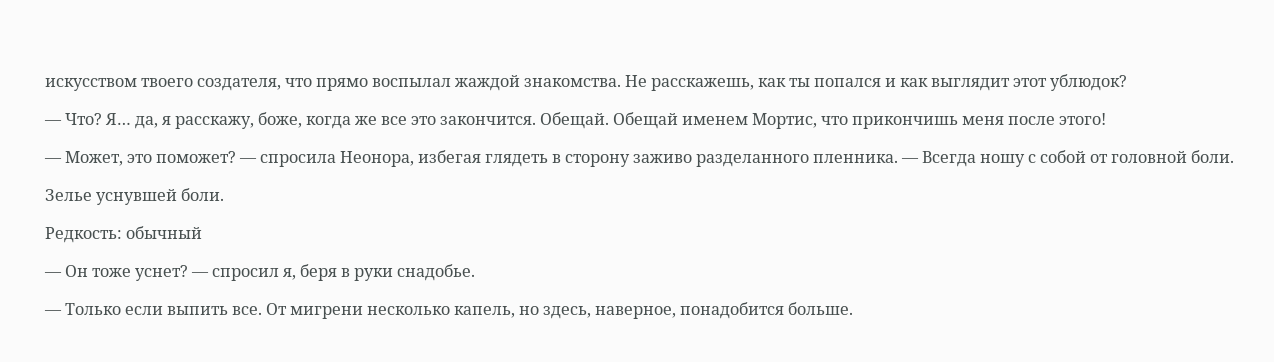искусством твоего создателя, что прямо воспылал жаждой знакомства. Не расскажешь, как ты попался и как выглядит этот ублюдок?

— Что? Я… да, я расскажу, боже, когда же все это закончится. Обещай. Обещай именем Мортис, что прикончишь меня после этого!

— Может, это поможет? — спросила Неонора, избегая глядеть в сторону заживо разделанного пленника. — Всегда ношу с собой от головной боли.

Зелье уснувшей боли.

Редкость: обычный

— Он тоже уснет? — спросил я, беря в руки снадобье.

— Только если выпить все. От мигрени несколько капель, но здесь, наверное, понадобится больше.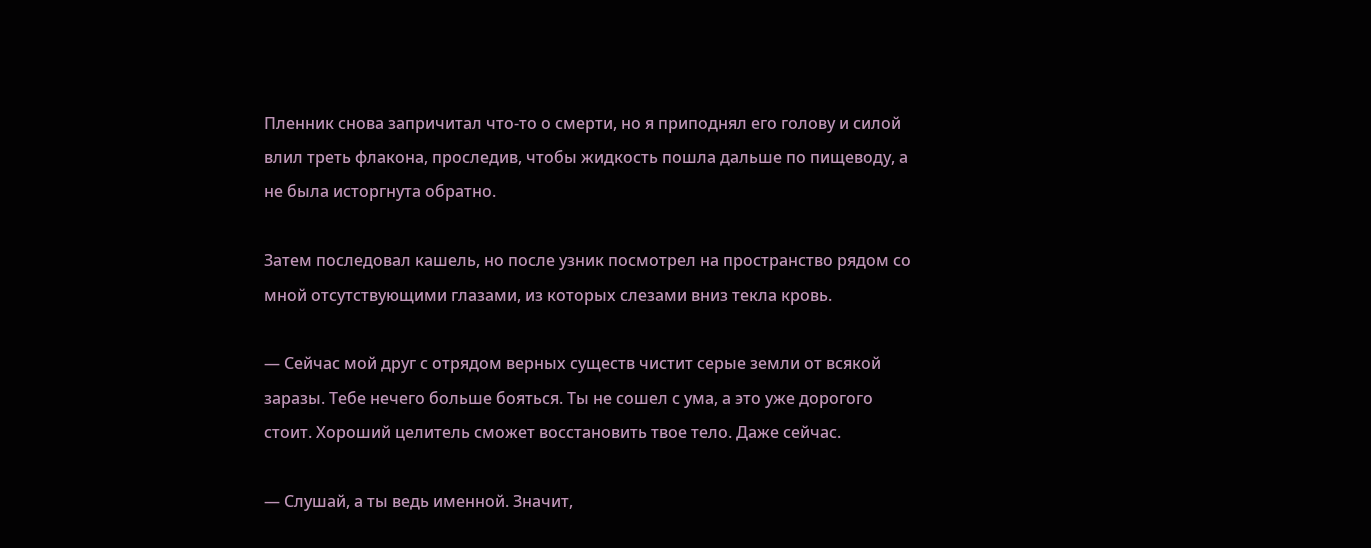Пленник снова запричитал что-то о смерти, но я приподнял его голову и силой влил треть флакона, проследив, чтобы жидкость пошла дальше по пищеводу, а не была исторгнута обратно.

Затем последовал кашель, но после узник посмотрел на пространство рядом со мной отсутствующими глазами, из которых слезами вниз текла кровь.

— Сейчас мой друг с отрядом верных существ чистит серые земли от всякой заразы. Тебе нечего больше бояться. Ты не сошел с ума, а это уже дорогого стоит. Хороший целитель сможет восстановить твое тело. Даже сейчас.

— Слушай, а ты ведь именной. Значит,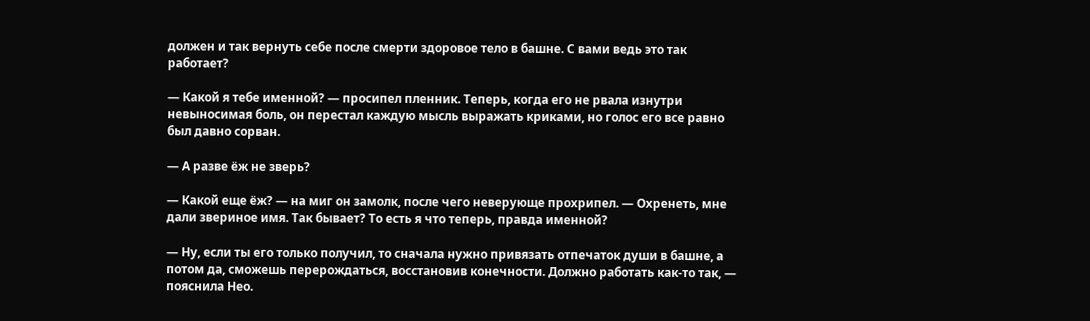должен и так вернуть себе после смерти здоровое тело в башне. С вами ведь это так работает?

— Какой я тебе именной? — просипел пленник. Теперь, когда его не рвала изнутри невыносимая боль, он перестал каждую мысль выражать криками, но голос его все равно был давно сорван.

— А разве ёж не зверь?

— Какой еще ёж? — на миг он замолк, после чего неверующе прохрипел. — Охренеть, мне дали звериное имя. Так бывает? То есть я что теперь, правда именной?

— Ну, если ты его только получил, то сначала нужно привязать отпечаток души в башне, а потом да, сможешь перерождаться, восстановив конечности. Должно работать как-то так, — пояснила Нео.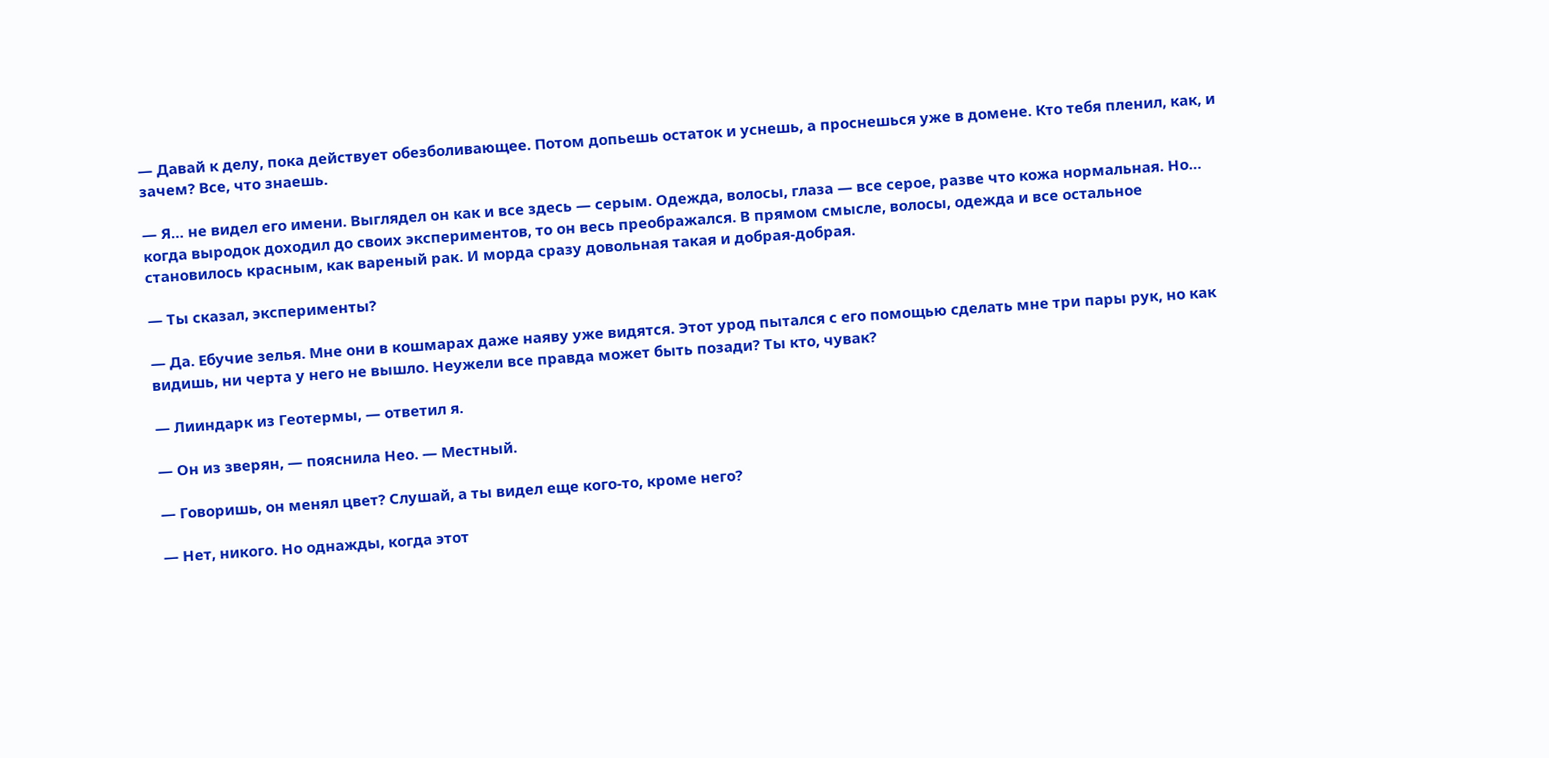— Давай к делу, пока действует обезболивающее. Потом допьешь остаток и уснешь, а проснешься уже в домене. Кто тебя пленил, как, и зачем? Все, что знаешь.

— Я… не видел его имени. Выглядел он как и все здесь — серым. Одежда, волосы, глаза — все серое, разве что кожа нормальная. Но… когда выродок доходил до своих экспериментов, то он весь преображался. В прямом смысле, волосы, одежда и все остальное становилось красным, как вареный рак. И морда сразу довольная такая и добрая-добрая.

— Ты сказал, эксперименты?

— Да. Ебучие зелья. Мне они в кошмарах даже наяву уже видятся. Этот урод пытался с его помощью сделать мне три пары рук, но как видишь, ни черта у него не вышло. Неужели все правда может быть позади? Ты кто, чувак?

— Лииндарк из Геотермы, — ответил я.

— Он из зверян, — пояснила Нео. — Местный.

— Говоришь, он менял цвет? Слушай, а ты видел еще кого-то, кроме него?

— Нет, никого. Но однажды, когда этот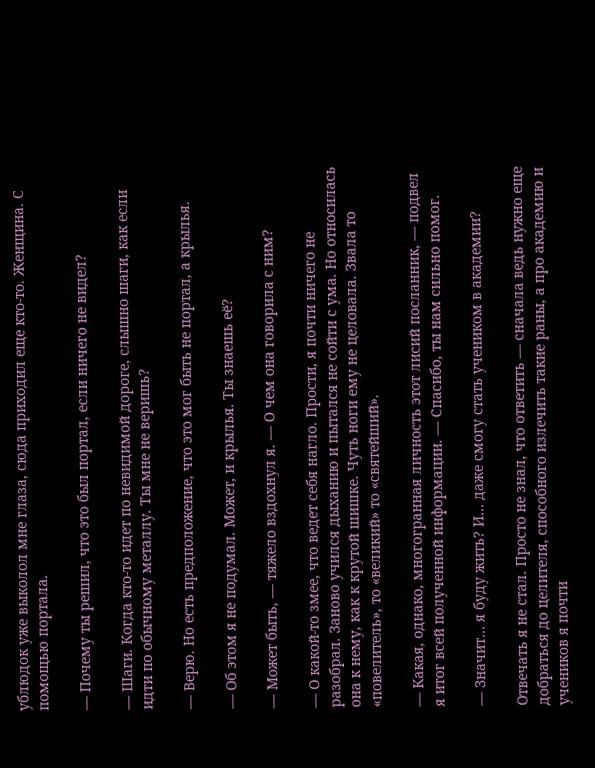ублюдок уже выколол мне глаза, сюда приходил еще кто-то. Женщина. С помощью портала.

— Почему ты решил, что это был портал, если ничего не видел?

— Шаги. Когда кто-то идет по невидимой дороге, слышно шаги, как если идти по обычному металлу. Ты мне не веришь?

— Верю. Но есть предположение, что это мог быть не портал, а крылья.

— Об этом я не подумал. Может, и крылья. Ты знаешь её?

— Может быть, — тяжело вздохнул я. — О чем она говорила с ним?

— О какой-то змее, что ведет себя нагло. Прости, я почти ничего не разобрал. Заново учился дыханию и пытался не сойти с ума. Но относилась она к нему, как к крутой шишке. Чуть ноги ему не целовала. Звала то «повелитель», то «великий» то «святейший».

— Какая, однако, многогранная личность этот лисий посланник, — подвел я итог всей полученной информации. — Спасибо, ты нам сильно помог.

— Значит… я буду жить? И… даже смогу стать учеником в академии?

Отвечать я не стал. Просто не знал, что ответить — сначала ведь нужно еще добраться до целителя, способного излечить такие раны, а про академию и учеников я почти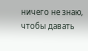ничего не знаю, чтобы давать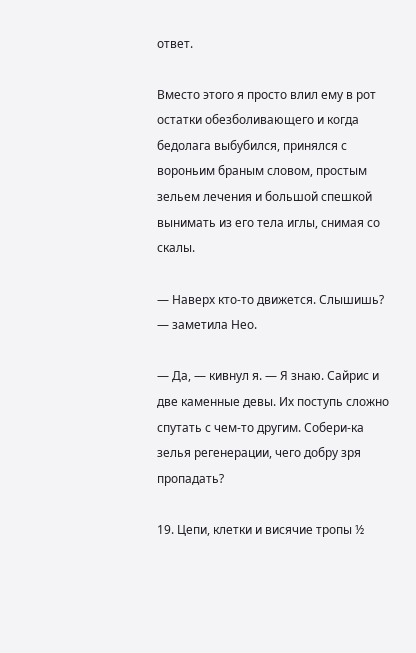ответ.

Вместо этого я просто влил ему в рот остатки обезболивающего и когда бедолага выбубился, принялся с вороньим браным словом, простым зельем лечения и большой спешкой вынимать из его тела иглы, снимая со скалы.

— Наверх кто-то движется. Слышишь? — заметила Нео.

— Да, — кивнул я. — Я знаю. Сайрис и две каменные девы. Их поступь сложно спутать с чем-то другим. Собери-ка зелья регенерации, чего добру зря пропадать?

19. Цепи, клетки и висячие тропы ½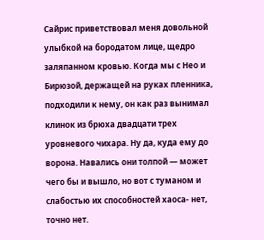Сайрис приветствовал меня довольной улыбкой на бородатом лице, щедро заляпанном кровью. Когда мы с Нео и Бирюзой, держащей на руках пленника, подходили к нему, он как раз вынимал клинок из брюха двадцати трех уровневого чихара. Ну да, куда ему до ворона. Навались они толпой — может чего бы и вышло, но вот с туманом и слабостью их способностей хаоса- нет, точно нет.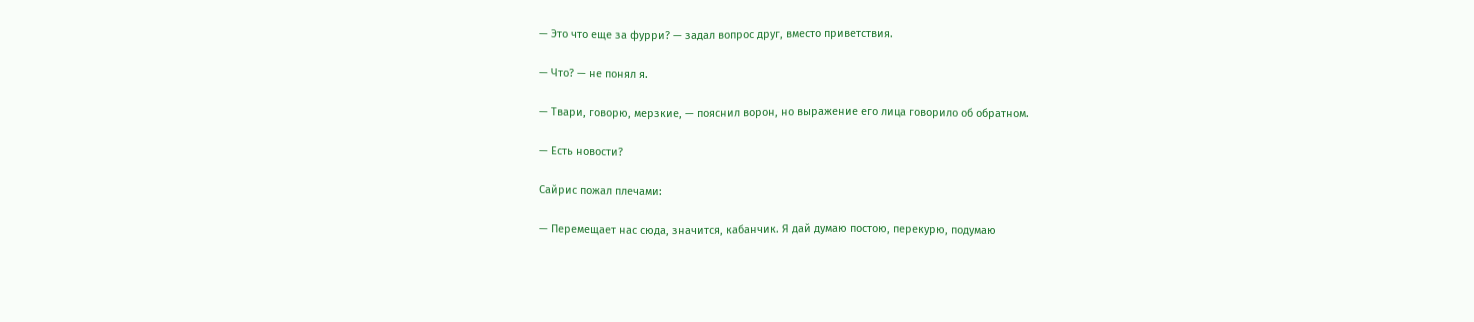— Это что еще за фурри? — задал вопрос друг, вместо приветствия.

— Что? — не понял я.

— Твари, говорю, мерзкие, — пояснил ворон, но выражение его лица говорило об обратном.

— Есть новости?

Сайрис пожал плечами:

— Перемещает нас сюда, значится, кабанчик. Я дай думаю постою, перекурю, подумаю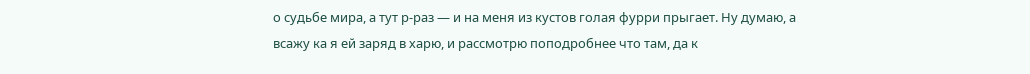о судьбе мира, а тут р-раз — и на меня из кустов голая фурри прыгает. Ну думаю, а всажу ка я ей заряд в харю, и рассмотрю поподробнее что там, да к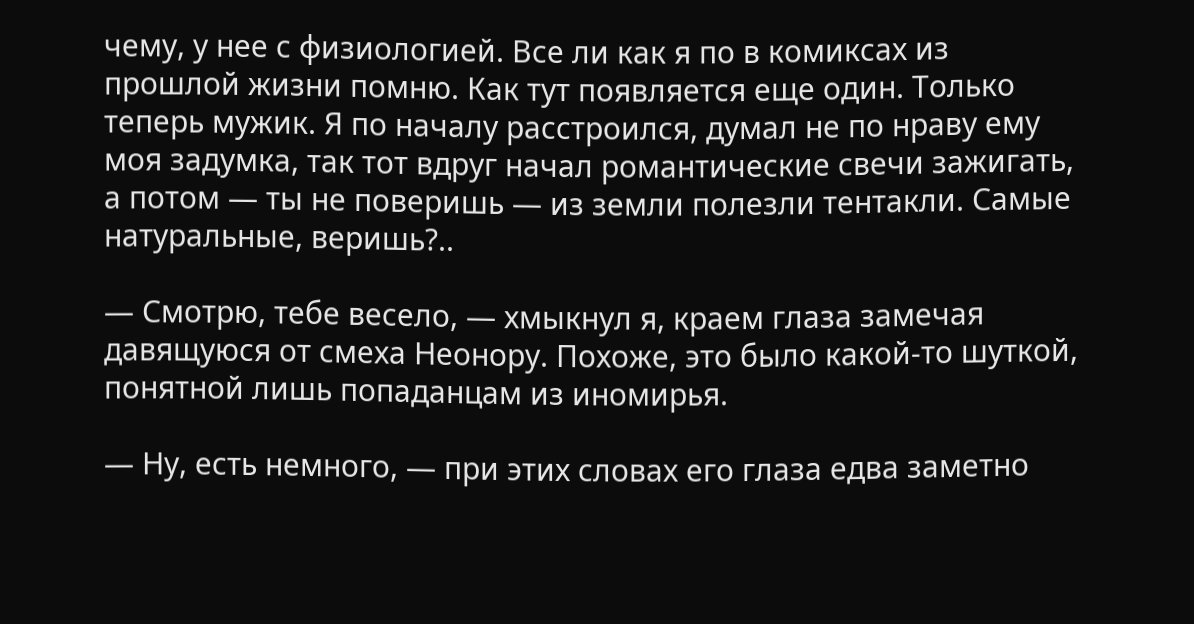чему, у нее с физиологией. Все ли как я по в комиксах из прошлой жизни помню. Как тут появляется еще один. Только теперь мужик. Я по началу расстроился, думал не по нраву ему моя задумка, так тот вдруг начал романтические свечи зажигать, а потом — ты не поверишь — из земли полезли тентакли. Самые натуральные, веришь?..

— Смотрю, тебе весело, — хмыкнул я, краем глаза замечая давящуюся от смеха Неонору. Похоже, это было какой-то шуткой, понятной лишь попаданцам из иномирья.

— Ну, есть немного, — при этих словах его глаза едва заметно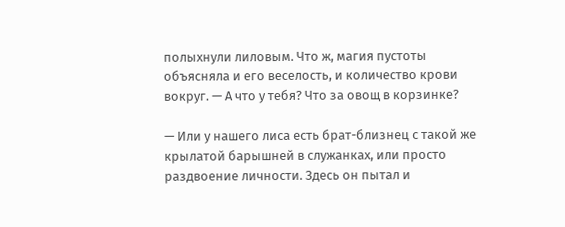полыхнули лиловым. Что ж, магия пустоты объясняла и его веселость, и количество крови вокруг. — А что у тебя? Что за овощ в корзинке?

— Или у нашего лиса есть брат-близнец с такой же крылатой барышней в служанках, или просто раздвоение личности. Здесь он пытал и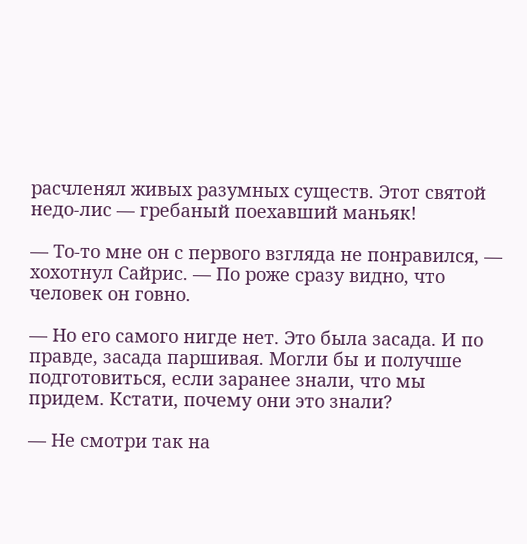расчленял живых разумных существ. Этот святой недо-лис — гребаный поехавший маньяк!

— То-то мне он с первого взгляда не понравился, — хохотнул Сайрис. — По роже сразу видно, что человек он говно.

— Но его самого нигде нет. Это была засада. И по правде, засада паршивая. Могли бы и получше подготовиться, если заранее знали, что мы придем. Кстати, почему они это знали?

— Не смотри так на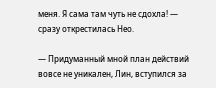меня. Я сама там чуть не сдохла! — сразу открестилась Нео.

— Придуманный мной план действий вовсе не уникален, Лин, вступился за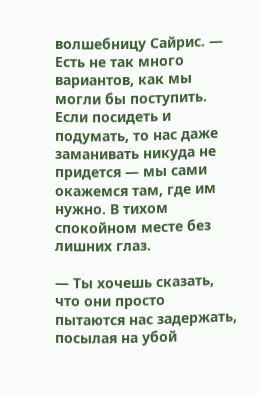волшебницу Сайрис. — Есть не так много вариантов, как мы могли бы поступить. Если посидеть и подумать, то нас даже заманивать никуда не придется — мы сами окажемся там, где им нужно. В тихом спокойном месте без лишних глаз.

— Ты хочешь сказать, что они просто пытаются нас задержать, посылая на убой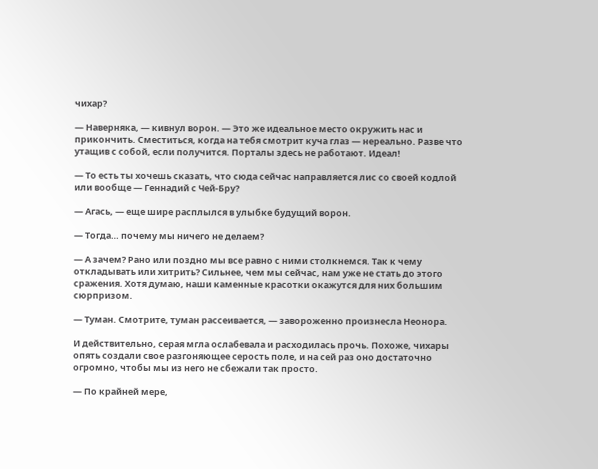чихар?

— Наверняка, — кивнул ворон. — Это же идеальное место окружить нас и прикончить. Сместиться, когда на тебя смотрит куча глаз — нереально. Разве что утащив с собой, если получится. Порталы здесь не работают. Идеал!

— То есть ты хочешь сказать, что сюда сейчас направляется лис со своей кодлой или вообще — Геннадий с Чей-Бру?

— Агась, — еще шире расплылся в улыбке будущий ворон.

— Тогда… почему мы ничего не делаем?

— А зачем? Рано или поздно мы все равно с ними столкнемся. Так к чему откладывать или хитрить? Сильнее, чем мы сейчас, нам уже не стать до этого сражения. Хотя думаю, наши каменные красотки окажутся для них большим сюрпризом.

— Туман. Смотрите, туман рассеивается, — завороженно произнесла Неонора.

И действительно, серая мгла ослабевала и расходилась прочь. Похоже, чихары опять создали свое разгоняющее серость поле, и на сей раз оно достаточно огромно, чтобы мы из него не сбежали так просто.

— По крайней мере,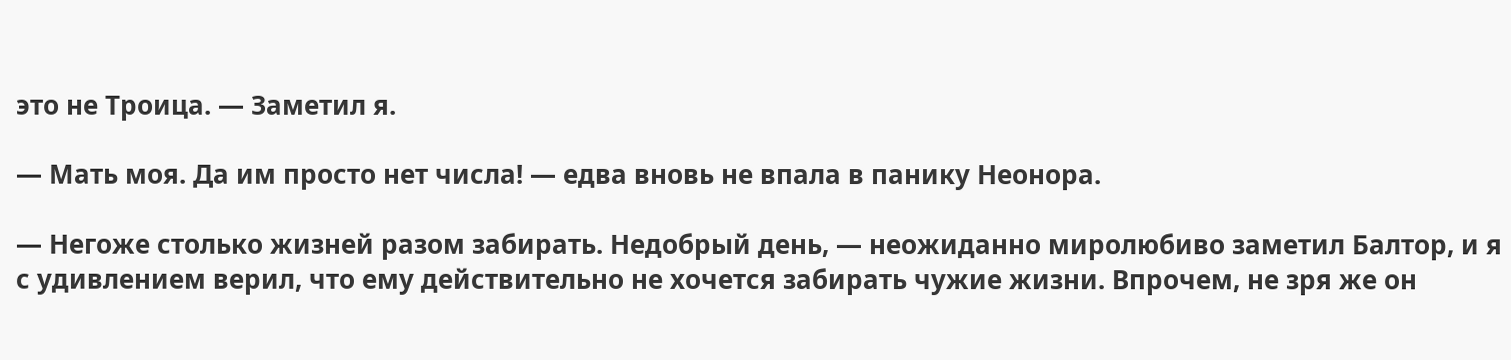это не Троица. — Заметил я.

— Мать моя. Да им просто нет числа! — едва вновь не впала в панику Неонора.

— Негоже столько жизней разом забирать. Недобрый день, — неожиданно миролюбиво заметил Балтор, и я с удивлением верил, что ему действительно не хочется забирать чужие жизни. Впрочем, не зря же он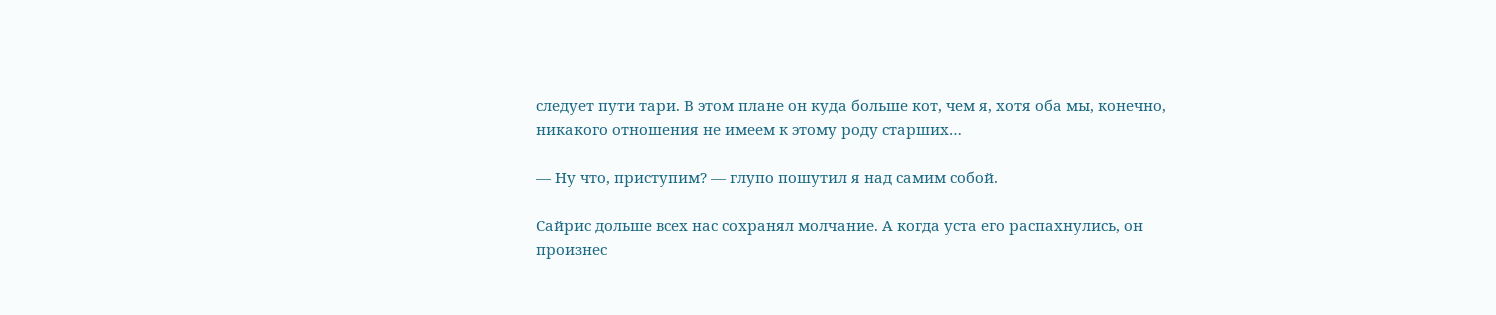следует пути тари. В этом плане он куда больше кот, чем я, хотя оба мы, конечно, никакого отношения не имеем к этому роду старших…

— Ну что, приступим? — глупо пошутил я над самим собой.

Сайрис дольше всех нас сохранял молчание. А когда уста его распахнулись, он произнес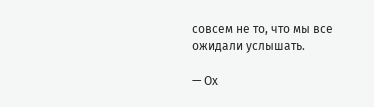совсем не то, что мы все ожидали услышать.

— Ох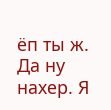ёп ты ж. Да ну нахер. Я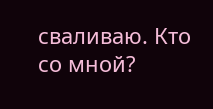сваливаю. Кто со мной?